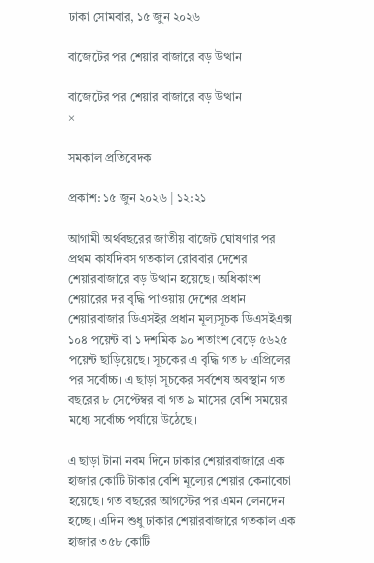ঢাকা সোমবার, ১৫ জুন ২০২৬

বাজেটের পর শেয়ার বাজারে বড় উত্থান

বাজেটের পর শেয়ার বাজারে বড় উত্থান
×

সমকাল প্রতিবেদক

প্রকাশ: ১৫ জুন ২০২৬ | ১২:২১

আগামী অর্থবছরের জাতীয় বাজেট ঘোষণার পর প্রথম কার্যদিবস গতকাল রোববার দেশের শেয়ারবাজারে বড় উত্থান হয়েছে। অধিকাংশ শেয়ারের দর বৃদ্ধি পাওয়ায় দেশের প্রধান শেয়ারবাজার ডিএসইর প্রধান মূল্যসূচক ডিএসইএক্স ১০৪ পয়েন্ট বা ১ দশমিক ৯০ শতাংশ বেড়ে ৫৬২৫ পয়েন্ট ছাড়িয়েছে। সূচকের এ বৃদ্ধি গত ৮ এপ্রিলের পর সর্বোচ্চ। এ ছাড়া সূচকের সর্বশেষ অবস্থান গত বছরের ৮ সেপ্টেম্বর বা গত ৯ মাসের বেশি সময়ের মধ্যে সর্বোচ্চ পর্যায়ে উঠেছে।

এ ছাড়া টানা নবম দিনে ঢাকার শেয়ারবাজারে এক হাজার কোটি টাকার বেশি মূল্যের শেয়ার কেনাবেচা হয়েছে। গত বছরের আগস্টের পর এমন লেনদেন হচ্ছে। এদিন শুধু ঢাকার শেয়ারবাজারে গতকাল এক হাজার ৩৫৮ কোটি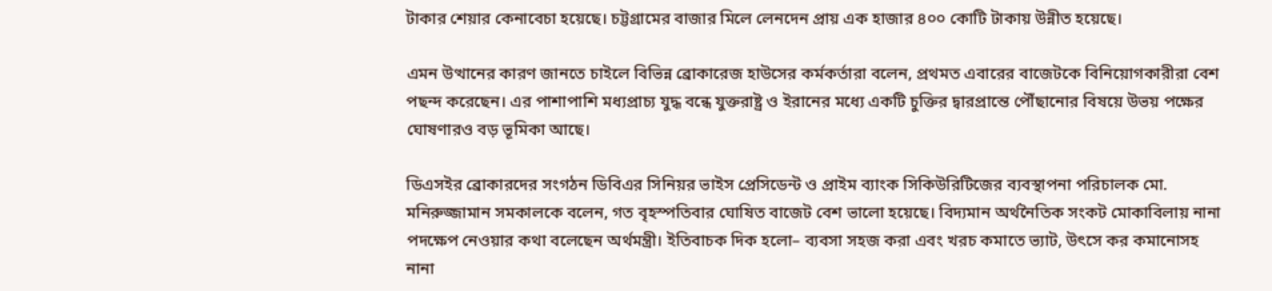টাকার শেয়ার কেনাবেচা হয়েছে। চট্টগ্রামের বাজার মিলে লেনদেন প্রায় এক হাজার ৪০০ কোটি টাকায় উন্নীত হয়েছে।

এমন উত্থানের কারণ জানতে চাইলে বিভিন্ন ব্রোকারেজ হাউসের কর্মকর্তারা বলেন, প্রথমত এবারের বাজেটকে বিনিয়োগকারীরা বেশ পছন্দ করেছেন। এর পাশাপাশি মধ্যপ্রাচ্য যুদ্ধ বন্ধে যুক্তরাষ্ট্র ও ইরানের মধ্যে একটি চুক্তির দ্বারপ্রান্তে পৌঁছানোর বিষয়ে উভয় পক্ষের ঘোষণারও বড় ভূমিকা আছে।

ডিএসইর ব্রোকারদের সংগঠন ডিবিএর সিনিয়র ভাইস প্রেসিডেন্ট ও প্রাইম ব্যাংক সিকিউরিটিজের ব্যবস্থাপনা পরিচালক মো. মনিরুজ্জামান সমকালকে বলেন, গত বৃহস্পতিবার ঘোষিত বাজেট বেশ ভালো হয়েছে। বিদ্যমান অর্থনৈতিক সংকট মোকাবিলায় নানা পদক্ষেপ নেওয়ার কথা বলেছেন অর্থমন্ত্রী। ইতিবাচক দিক হলো– ব্যবসা সহজ করা এবং খরচ কমাতে ভ্যাট, উৎসে কর কমানোসহ নানা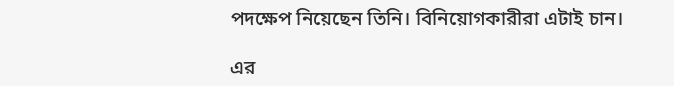পদক্ষেপ নিয়েছেন তিনি। বিনিয়োগকারীরা এটাই চান।

এর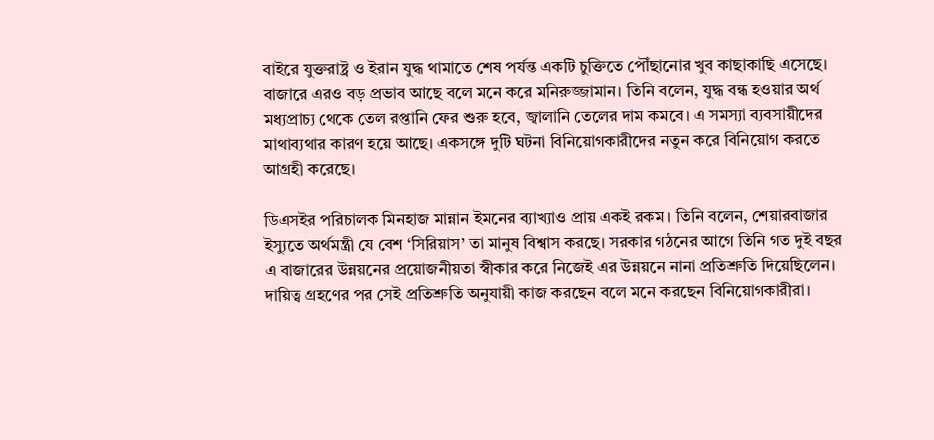বাইরে যুক্তরাষ্ট্র ও ইরান যুদ্ধ থামাতে শেষ পর্যন্ত একটি চুক্তিতে পৌঁছানোর খুব কাছাকাছি এসেছে। বাজারে এরও বড় প্রভাব আছে বলে মনে করে মনিরুজ্জামান। তিনি বলেন, যুদ্ধ বন্ধ হওয়ার অর্থ মধ্যপ্রাচ্য থেকে তেল রপ্তানি ফের শুরু হবে, জ্বালানি তেলের দাম কমবে। এ সমস্যা ব্যবসায়ীদের মাথাব্যথার কারণ হয়ে আছে। একসঙ্গে দুটি ঘটনা বিনিয়োগকারীদের নতুন করে বিনিয়োগ করতে আগ্রহী করেছে।

ডিএসইর পরিচালক মিনহাজ মান্নান ইমনের ব্যাখ্যাও প্রায় একই রকম। তিনি বলেন, শেয়ারবাজার ইস্যুতে অর্থমন্ত্রী যে বেশ ‘সিরিয়াস’ তা মানুষ বিশ্বাস করছে। সরকার গঠনের আগে তিনি গত দুই বছর এ বাজারের উন্নয়নের প্রয়োজনীয়তা স্বীকার করে নিজেই এর উন্নয়নে নানা প্রতিশ্রুতি দিয়েছিলেন। দায়িত্ব গ্রহণের পর সেই প্রতিশ্রুতি অনুযায়ী কাজ করছেন বলে মনে করছেন বিনিয়োগকারীরা।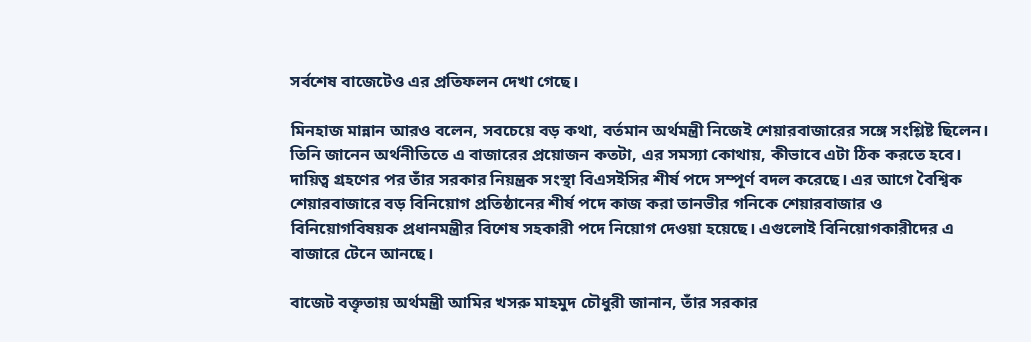সর্বশেষ বাজেটেও এর প্রতিফলন দেখা গেছে।

মিনহাজ মান্নান আরও বলেন, সবচেয়ে বড় কথা, বর্তমান অর্থমন্ত্রী নিজেই শেয়ারবাজারের সঙ্গে সংশ্লিষ্ট ছিলেন। তিনি জানেন অর্থনীতিতে এ বাজারের প্রয়োজন কতটা, এর সমস্যা কোথায়, কীভাবে এটা ঠিক করতে হবে। দায়িত্ব গ্রহণের পর তাঁর সরকার নিয়ন্ত্রক সংস্থা বিএসইসির শীর্ষ পদে সম্পূর্ণ বদল করেছে। এর আগে বৈশ্বিক শেয়ারবাজারে বড় বিনিয়োগ প্রতিষ্ঠানের শীর্ষ পদে কাজ করা তানভীর গনিকে শেয়ারবাজার ও বিনিয়োগবিষয়ক প্রধানমন্ত্রীর বিশেষ সহকারী পদে নিয়োগ দেওয়া হয়েছে। এগুলোই বিনিয়োগকারীদের এ বাজারে টেনে আনছে।

বাজেট বক্তৃতায় অর্থমন্ত্রী আমির খসরু মাহমুদ চৌধুরী জানান, তাঁর সরকার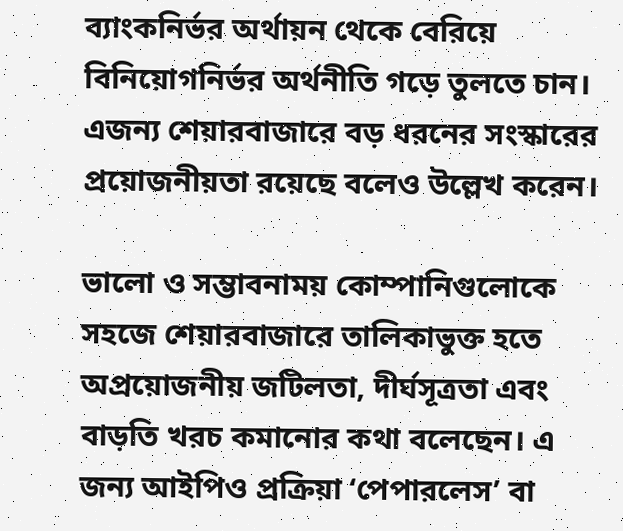ব্যাংকনির্ভর অর্থায়ন থেকে বেরিয়ে বিনিয়োগনির্ভর অর্থনীতি গড়ে তুলতে চান। এজন্য শেয়ারবাজারে বড় ধরনের সংস্কারের প্রয়োজনীয়তা রয়েছে বলেও উল্লেখ করেন।

ভালো ও সম্ভাবনাময় কোম্পানিগুলোকে সহজে শেয়ারবাজারে তালিকাভুক্ত হতে অপ্রয়োজনীয় জটিলতা, দীর্ঘসূত্রতা এবং বাড়তি খরচ কমানোর কথা বলেছেন। এ জন্য আইপিও প্রক্রিয়া ‘পেপারলেস’ বা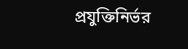প্রযুক্তিনির্ভর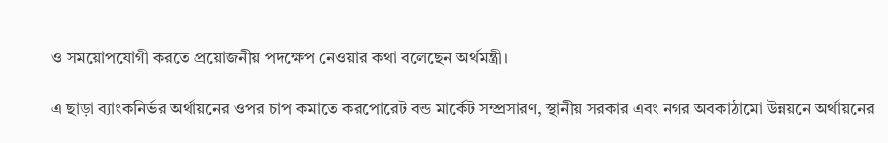ও সময়োপযোগী করতে প্রয়োজনীয় পদক্ষেপ নেওয়ার কথা বলেছেন অর্থমন্ত্রী।

এ ছাড়া ব্যাংকনির্ভর অর্থায়নের ওপর চাপ কমাতে করপোরেট বন্ড মার্কেট সম্প্রসারণ, স্থানীয় সরকার এবং নগর অবকাঠামো উন্নয়নে অর্থায়নের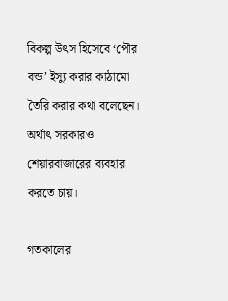বিকল্প উৎস হিসেবে ‘পৌর বন্ড’ ইস্যু করার কাঠামো তৈরি করার কথা বলেছেন। অর্থাৎ সরকারও শেয়ারবাজারের ব্যবহার করতে চায়।

গতকালের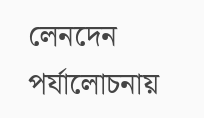লেনদেন পর্যালোচনায়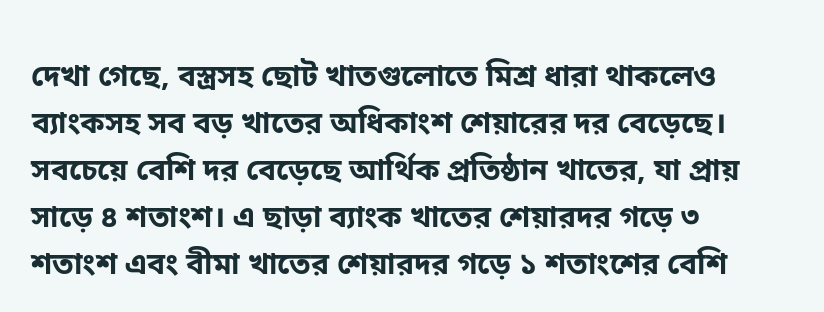দেখা গেছে, বস্ত্রসহ ছোট খাতগুলোতে মিশ্র ধারা থাকলেও ব্যাংকসহ সব বড় খাতের অধিকাংশ শেয়ারের দর বেড়েছে। সবচেয়ে বেশি দর বেড়েছে আর্থিক প্রতিষ্ঠান খাতের, যা প্রায় সাড়ে ৪ শতাংশ। এ ছাড়া ব্যাংক খাতের শেয়ারদর গড়ে ৩ শতাংশ এবং বীমা খাতের শেয়ারদর গড়ে ১ শতাংশের বেশি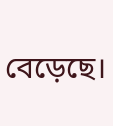বেড়েছে।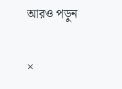আরও পড়ুন

×